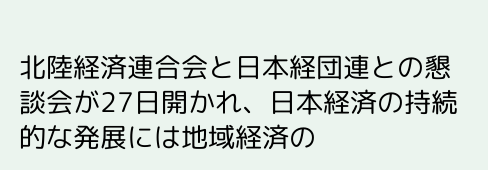北陸経済連合会と日本経団連との懇談会が27日開かれ、日本経済の持続的な発展には地域経済の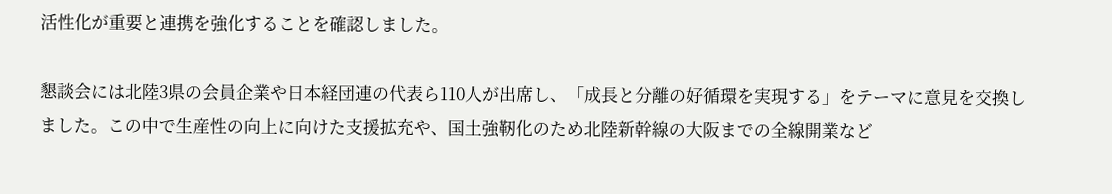活性化が重要と連携を強化することを確認しました。

懇談会には北陸3県の会員企業や日本経団連の代表ら110人が出席し、「成長と分離の好循環を実現する」をテーマに意見を交換しました。この中で生産性の向上に向けた支援拡充や、国土強靭化のため北陸新幹線の大阪までの全線開業など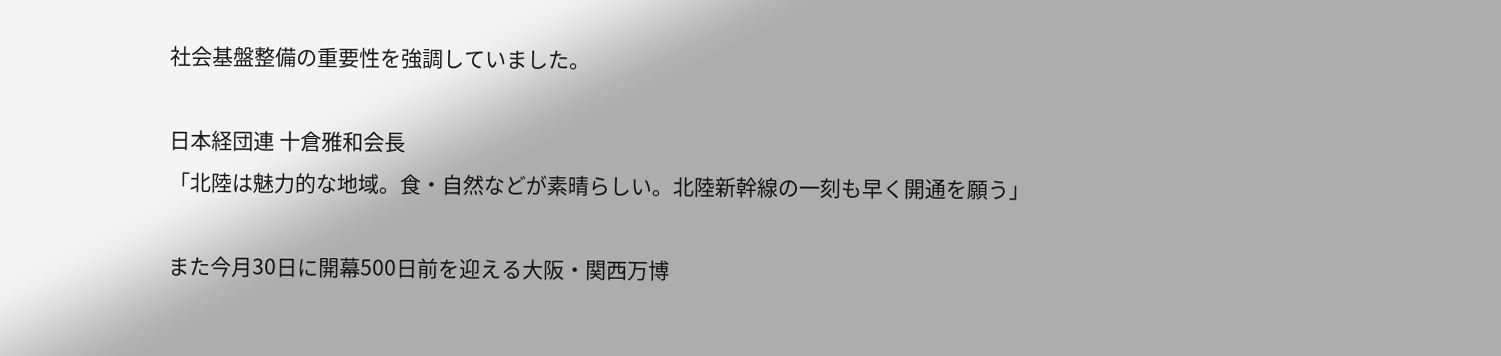社会基盤整備の重要性を強調していました。

日本経団連 十倉雅和会長
「北陸は魅力的な地域。食・自然などが素晴らしい。北陸新幹線の一刻も早く開通を願う」

また今月30日に開幕500日前を迎える大阪・関西万博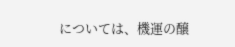については、機運の醸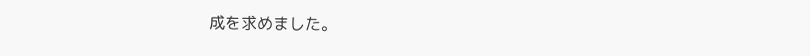成を求めました。